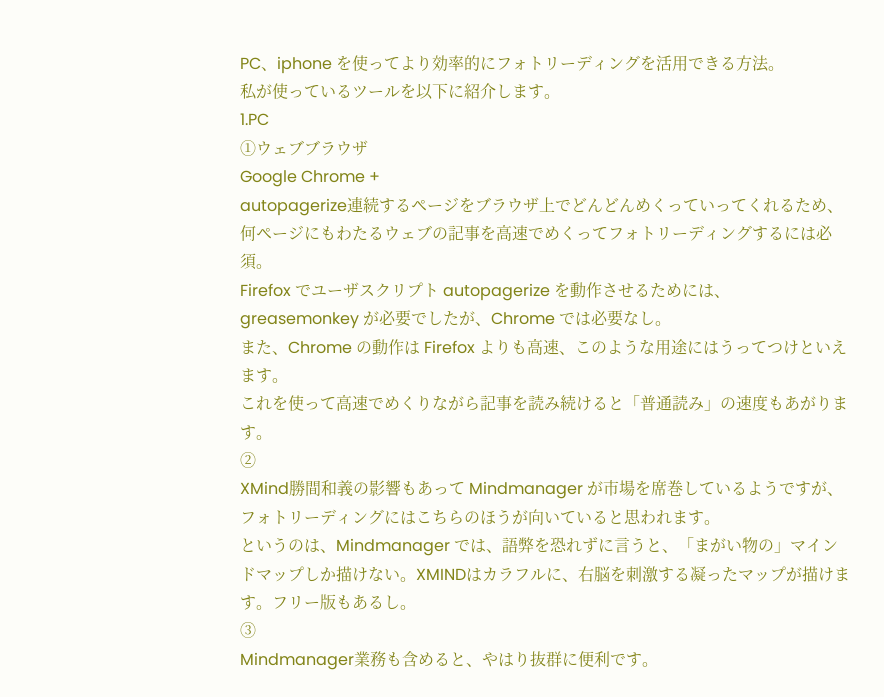PC、iphone を使ってより効率的にフォトリーディングを活用できる方法。
私が使っているツールを以下に紹介します。
1.PC
①ウェブブラウザ
Google Chrome +
autopagerize連続するページをブラウザ上でどんどんめくっていってくれるため、
何ページにもわたるウェブの記事を高速でめくってフォトリーディングするには必須。
Firefox でユーザスクリプト autopagerize を動作させるためには、
greasemonkey が必要でしたが、Chrome では必要なし。
また、Chrome の動作は Firefox よりも高速、このような用途にはうってつけといえます。
これを使って高速でめくりながら記事を読み続けると「普通読み」の速度もあがります。
②
XMind勝間和義の影響もあって Mindmanager が市場を席巻しているようですが、
フォトリーディングにはこちらのほうが向いていると思われます。
というのは、Mindmanager では、語弊を恐れずに言うと、「まがい物の」マインドマップしか描けない。XMINDはカラフルに、右脳を刺激する凝ったマップが描けます。フリー版もあるし。
③
Mindmanager業務も含めると、やはり抜群に便利です。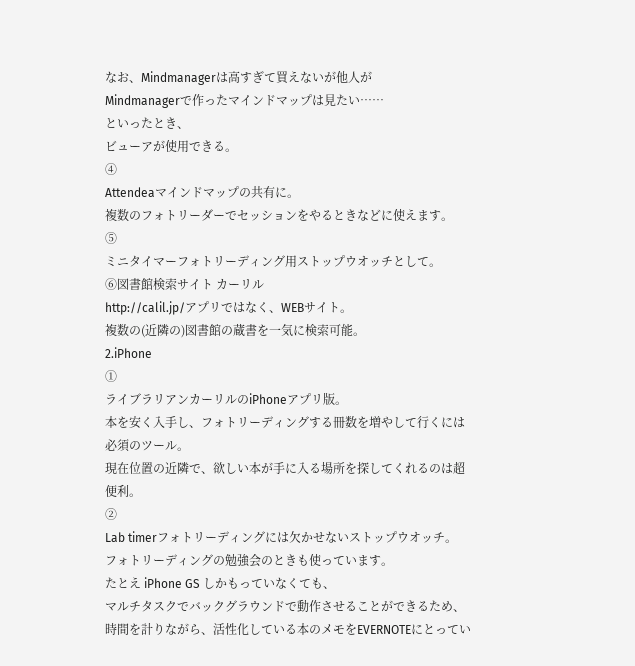なお、Mindmanagerは高すぎて買えないが他人が
Mindmanagerで作ったマインドマップは見たい……
といったとき、
ビューアが使用できる。
④
Attendeaマインドマップの共有に。
複数のフォトリーダーでセッションをやるときなどに使えます。
⑤
ミニタイマーフォトリーディング用ストップウオッチとして。
⑥図書館検索サイト カーリル
http://calil.jp/アプリではなく、WEBサイト。
複数の(近隣の)図書館の蔵書を一気に検索可能。
2.iPhone
①
ライブラリアンカーリルのiPhoneアプリ版。
本を安く入手し、フォトリーディングする冊数を増やして行くには必須のツール。
現在位置の近隣で、欲しい本が手に入る場所を探してくれるのは超便利。
②
Lab timerフォトリーディングには欠かせないストップウオッチ。
フォトリーディングの勉強会のときも使っています。
たとえ iPhone GS しかもっていなくても、
マルチタスクでバックグラウンドで動作させることができるため、
時間を計りながら、活性化している本のメモをEVERNOTEにとってい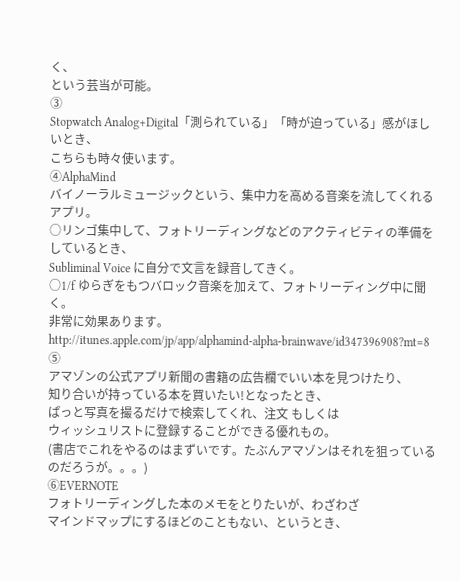く、
という芸当が可能。
③
Stopwatch Analog+Digital「測られている」「時が迫っている」感がほしいとき、
こちらも時々使います。
④AlphaMind
バイノーラルミュージックという、集中力を高める音楽を流してくれるアプリ。
○リンゴ集中して、フォトリーディングなどのアクティビティの準備をしているとき、
Subliminal Voice に自分で文言を録音してきく。
○1/f ゆらぎをもつバロック音楽を加えて、フォトリーディング中に聞く。
非常に効果あります。
http://itunes.apple.com/jp/app/alphamind-alpha-brainwave/id347396908?mt=8
⑤
アマゾンの公式アプリ新聞の書籍の広告欄でいい本を見つけたり、
知り合いが持っている本を買いたい!となったとき、
ぱっと写真を撮るだけで検索してくれ、注文 もしくは
ウィッシュリストに登録することができる優れもの。
(書店でこれをやるのはまずいです。たぶんアマゾンはそれを狙っているのだろうが。。。)
⑥EVERNOTE
フォトリーディングした本のメモをとりたいが、わざわざ
マインドマップにするほどのこともない、というとき、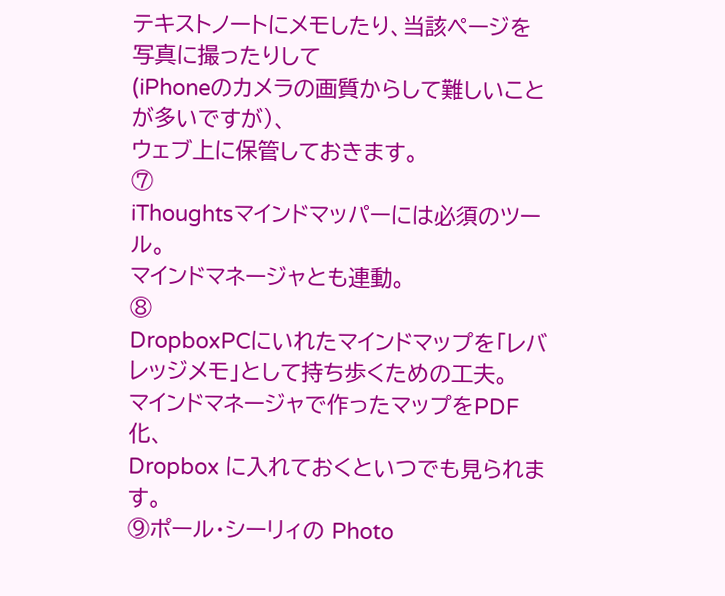テキストノートにメモしたり、当該ページを写真に撮ったりして
(iPhoneのカメラの画質からして難しいことが多いですが)、
ウェブ上に保管しておきます。
⑦
iThoughtsマインドマッパーには必須のツール。
マインドマネージャとも連動。
⑧
DropboxPCにいれたマインドマップを「レバレッジメモ」として持ち歩くための工夫。
マインドマネージャで作ったマップをPDF化、
Dropbox に入れておくといつでも見られます。
⑨ポール・シーリィの Photo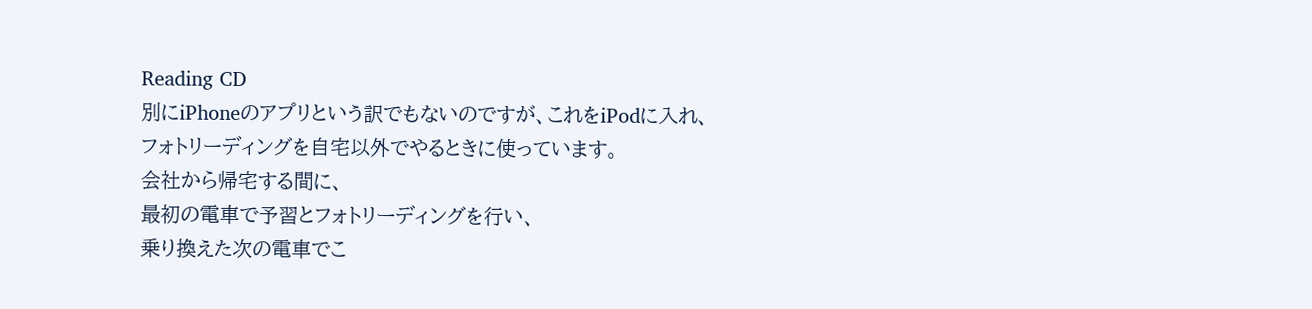Reading CD
別にiPhoneのアプリという訳でもないのですが、これをiPodに入れ、
フォトリーディングを自宅以外でやるときに使っています。
会社から帰宅する間に、
最初の電車で予習とフォトリーディングを行い、
乗り換えた次の電車でこ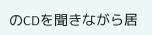のCDを聞きながら居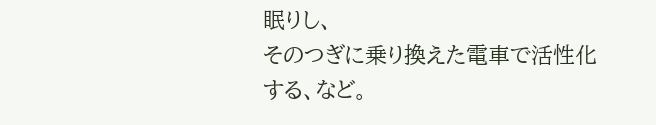眠りし、
そのつぎに乗り換えた電車で活性化する、など。